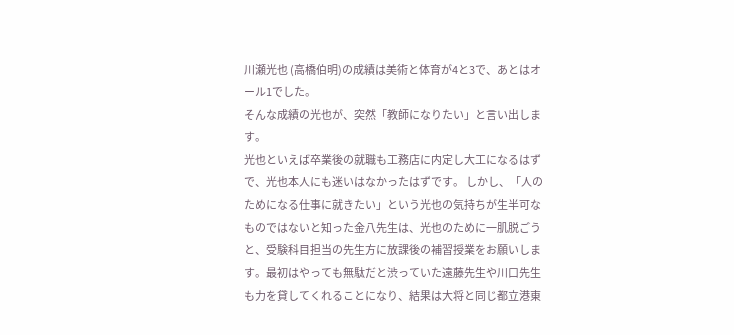川瀬光也 (高橋伯明)の成績は美術と体育が4と3で、あとはオール1でした。
そんな成績の光也が、突然「教師になりたい」と言い出します。
光也といえば卒業後の就職も工務店に内定し大工になるはずで、光也本人にも迷いはなかったはずです。 しかし、「人のためになる仕事に就きたい」という光也の気持ちが生半可なものではないと知った金八先生は、光也のために一肌脱ごうと、受験科目担当の先生方に放課後の補習授業をお願いします。最初はやっても無駄だと渋っていた遠藤先生や川口先生も力を貸してくれることになり、結果は大将と同じ都立港東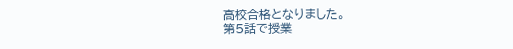高校合格となりました。
第5話で授業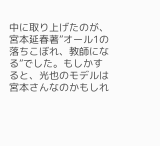中に取り上げたのが、宮本延春著”オール1の落ちこぼれ、教師になる”でした。もしかすると、光也のモデルは宮本さんなのかもしれ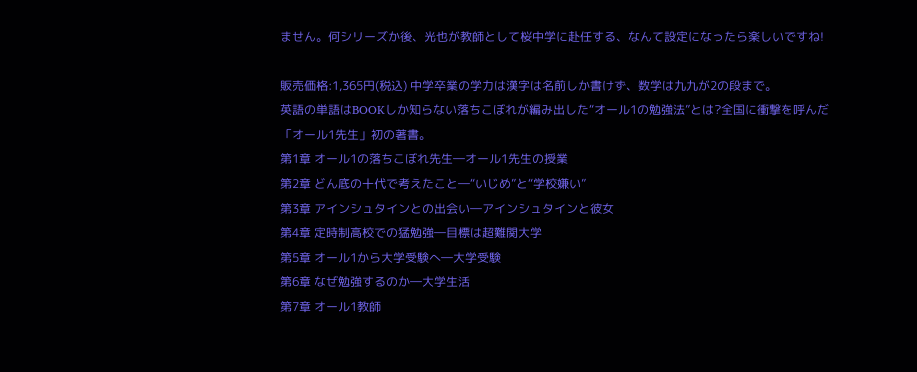ません。何シリーズか後、光也が教師として桜中学に赴任する、なんて設定になったら楽しいですね!

販売価格:1,365円(税込) 中学卒業の学力は漢字は名前しか書けず、数学は九九が2の段まで。
英語の単語はBOOKしか知らない落ちこぼれが編み出した“オール1の勉強法”とは?全国に衝撃を呼んだ「オール1先生」初の著書。
第1章 オール1の落ちこぼれ先生―オール1先生の授業
第2章 どん底の十代で考えたこと―“いじめ”と“学校嫌い”
第3章 アインシュタインとの出会い―アインシュタインと彼女
第4章 定時制高校での猛勉強―目標は超難関大学
第5章 オール1から大学受験へ―大学受験
第6章 なぜ勉強するのか―大学生活
第7章 オール1教師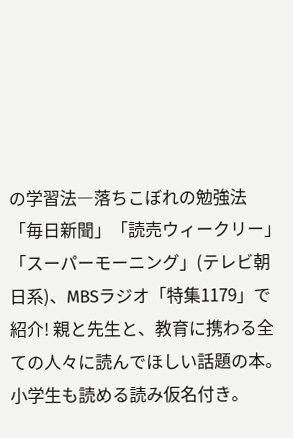の学習法―落ちこぼれの勉強法
「毎日新聞」「読売ウィークリー」「スーパーモーニング」(テレビ朝日系)、MBSラジオ「特集1179」で紹介! 親と先生と、教育に携わる全ての人々に読んでほしい話題の本。小学生も読める読み仮名付き。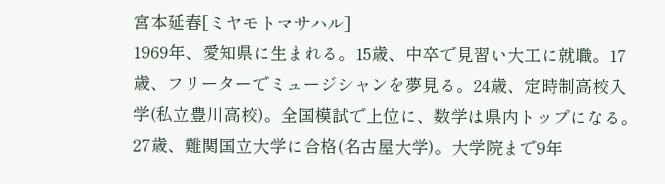宮本延春[ミヤモトマサハル]
1969年、愛知県に生まれる。15歳、中卒で見習い大工に就職。17歳、フリーターでミュージシャンを夢見る。24歳、定時制高校入学(私立豊川高校)。全国模試で上位に、数学は県内トップになる。27歳、難関国立大学に合格(名古屋大学)。大学院まで9年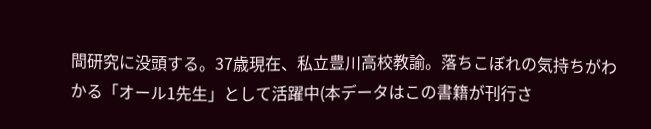間研究に没頭する。37歳現在、私立豊川高校教諭。落ちこぼれの気持ちがわかる「オール1先生」として活躍中(本データはこの書籍が刊行さ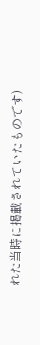れた当時に掲載されていたものです)